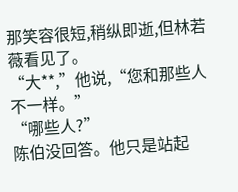那笑容很短,稍纵即逝,但林若薇看见了。
“大**,”他说,“您和那些人不一样。”
“哪些人?”
陈伯没回答。他只是站起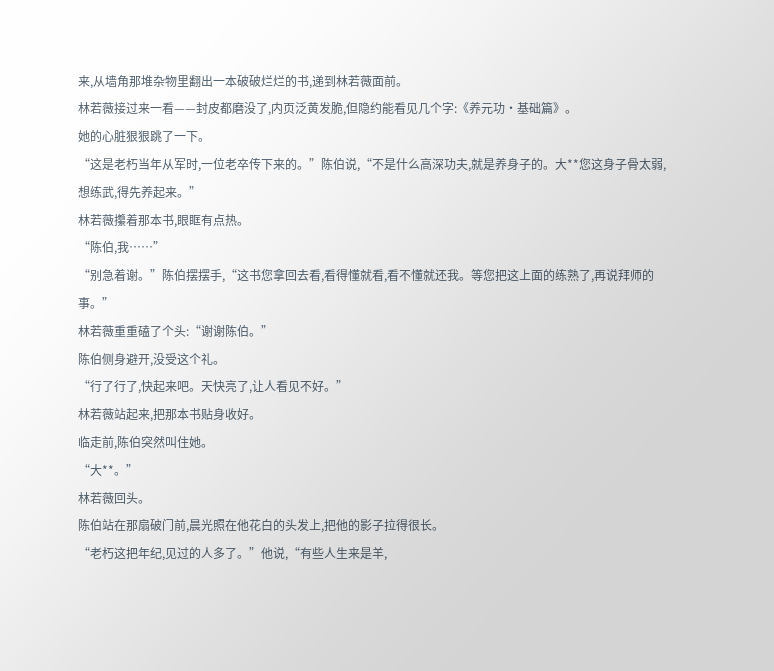来,从墙角那堆杂物里翻出一本破破烂烂的书,递到林若薇面前。
林若薇接过来一看——封皮都磨没了,内页泛黄发脆,但隐约能看见几个字:《养元功·基础篇》。
她的心脏狠狠跳了一下。
“这是老朽当年从军时,一位老卒传下来的。”陈伯说,“不是什么高深功夫,就是养身子的。大**您这身子骨太弱,想练武,得先养起来。”
林若薇攥着那本书,眼眶有点热。
“陈伯,我……”
“别急着谢。”陈伯摆摆手,“这书您拿回去看,看得懂就看,看不懂就还我。等您把这上面的练熟了,再说拜师的事。”
林若薇重重磕了个头:“谢谢陈伯。”
陈伯侧身避开,没受这个礼。
“行了行了,快起来吧。天快亮了,让人看见不好。”
林若薇站起来,把那本书贴身收好。
临走前,陈伯突然叫住她。
“大**。”
林若薇回头。
陈伯站在那扇破门前,晨光照在他花白的头发上,把他的影子拉得很长。
“老朽这把年纪,见过的人多了。”他说,“有些人生来是羊,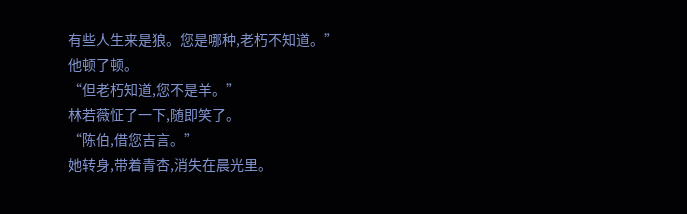有些人生来是狼。您是哪种,老朽不知道。”
他顿了顿。
“但老朽知道,您不是羊。”
林若薇怔了一下,随即笑了。
“陈伯,借您吉言。”
她转身,带着青杏,消失在晨光里。